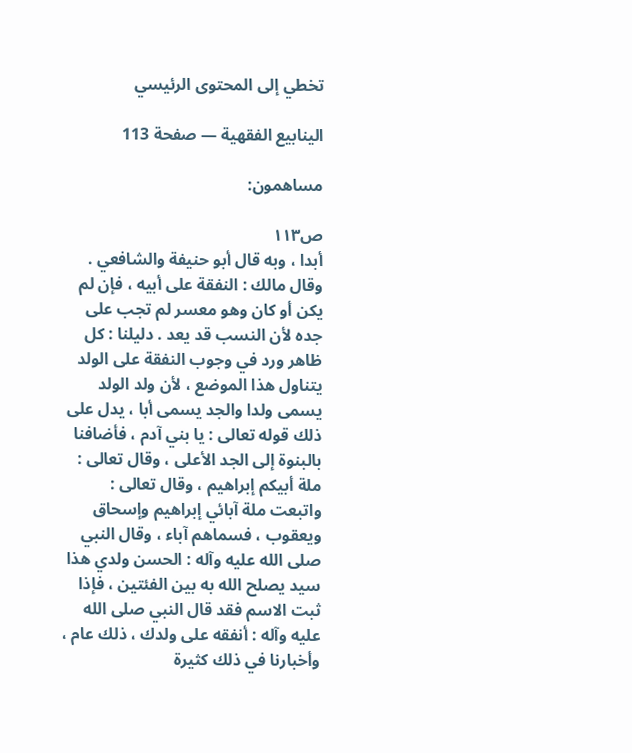تخطي إلى المحتوى الرئيسي

الينابيع الفقهية — صفحة 113

مساهمون:

ص١١٣
أبدا ، وبه قال أبو حنيفة والشافعي . وقال مالك : النفقة على أبيه ، فإن لم يكن أو كان وهو معسر لم تجب على جده لأن النسب قد يعد . دليلنا : كل ظاهر ورد في وجوب النفقة على الولد يتناول هذا الموضع ، لأن ولد الولد يسمى ولدا والجد يسمى أبا ، يدل على ذلك قوله تعالى : يا بني آدم ، فأضافنا بالبنوة إلى الجد الأعلى ، وقال تعالى : ملة أبيكم إبراهيم ، وقال تعالى : واتبعت ملة آبائي إبراهيم وإسحاق ويعقوب ، فسماهم آباء ، وقال النبي صلى الله عليه وآله : الحسن ولدي هذا سيد يصلح الله به بين الفئتين ، فإذا ثبت الاسم فقد قال النبي صلى الله عليه وآله : أنفقه على ولدك ، ذلك عام ، وأخبارنا في ذلك كثيرة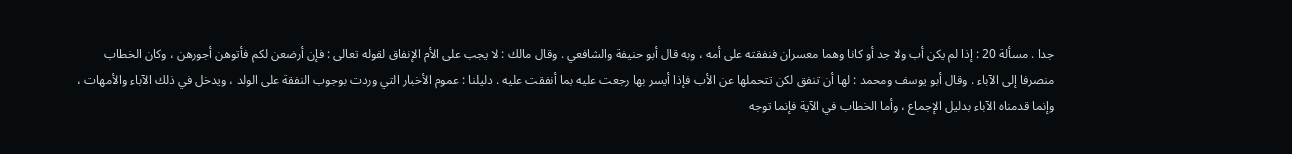جدا . مسألة 20 : إذا لم يكن أب ولا جد أو كانا وهما معسران فنفقته على أمه ، وبه قال أبو حنيفة والشافعي . وقال مالك : لا يجب على الأم الإنفاق لقوله تعالى : فإن أرضعن لكم فأتوهن أجورهن ، وكان الخطاب منصرفا إلى الآباء . وقال أبو يوسف ومحمد : لها أن تنفق لكن تتحملها عن الأب فإذا أيسر بها رجعت عليه بما أنفقت عليه . دليلنا : عموم الأخبار التي وردت بوجوب النفقة على الولد ، ويدخل في ذلك الآباء والأمهات ، وإنما قدمناه الآباء بدليل الإجماع ، وأما الخطاب في الآية فإنما توجه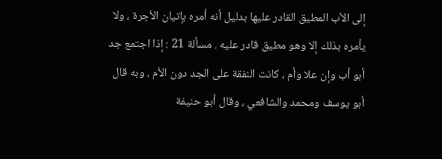إلى الأب المطيق القادر عليها بدليل أنه أمره بإتيان الأجرة ، ولا يأمره بذلك إلا وهو مطيق قادر عليه . مسألة 21 : إذا اجتمع جد أبو أب وإن علا وأم ، كانت النفقة على الجد دون الأم ، وبه قال أبو يوسف ومحمد والشافعي ، وقال أبو حنيفة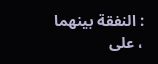: النفقة بينهما ، على